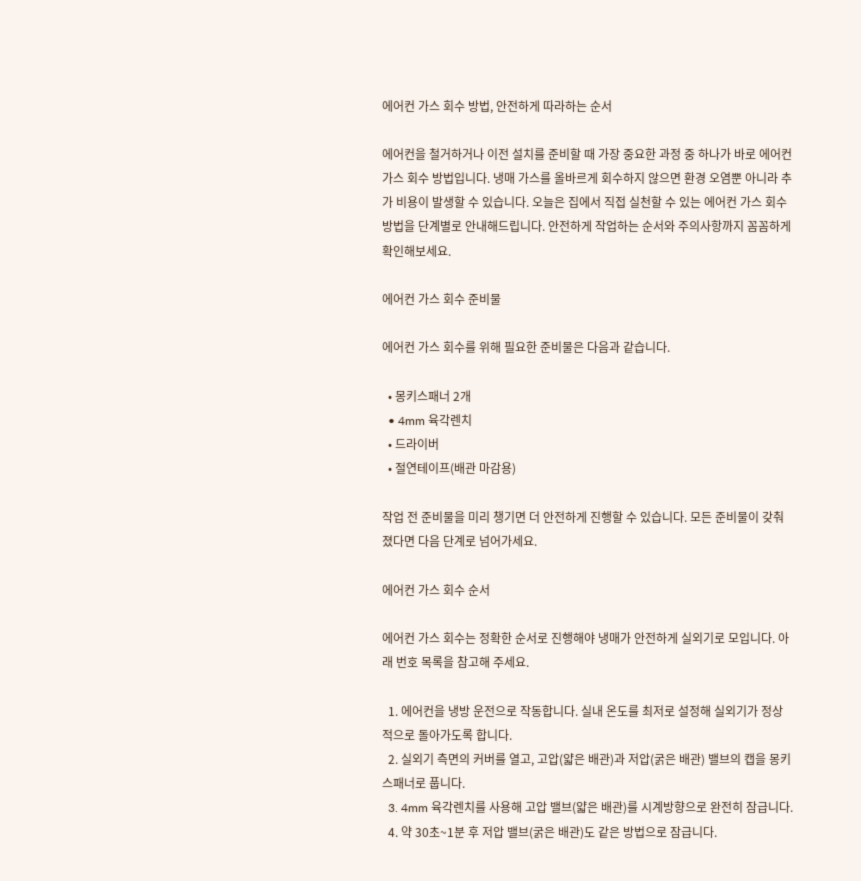에어컨 가스 회수 방법, 안전하게 따라하는 순서

에어컨을 철거하거나 이전 설치를 준비할 때 가장 중요한 과정 중 하나가 바로 에어컨 가스 회수 방법입니다. 냉매 가스를 올바르게 회수하지 않으면 환경 오염뿐 아니라 추가 비용이 발생할 수 있습니다. 오늘은 집에서 직접 실천할 수 있는 에어컨 가스 회수 방법을 단계별로 안내해드립니다. 안전하게 작업하는 순서와 주의사항까지 꼼꼼하게 확인해보세요.

에어컨 가스 회수 준비물

에어컨 가스 회수를 위해 필요한 준비물은 다음과 같습니다.

  • 몽키스패너 2개
  • 4mm 육각렌치
  • 드라이버
  • 절연테이프(배관 마감용)

작업 전 준비물을 미리 챙기면 더 안전하게 진행할 수 있습니다. 모든 준비물이 갖춰졌다면 다음 단계로 넘어가세요.

에어컨 가스 회수 순서

에어컨 가스 회수는 정확한 순서로 진행해야 냉매가 안전하게 실외기로 모입니다. 아래 번호 목록을 참고해 주세요.

  1. 에어컨을 냉방 운전으로 작동합니다. 실내 온도를 최저로 설정해 실외기가 정상적으로 돌아가도록 합니다.
  2. 실외기 측면의 커버를 열고, 고압(얇은 배관)과 저압(굵은 배관) 밸브의 캡을 몽키스패너로 풉니다.
  3. 4mm 육각렌치를 사용해 고압 밸브(얇은 배관)를 시계방향으로 완전히 잠급니다.
  4. 약 30초~1분 후 저압 밸브(굵은 배관)도 같은 방법으로 잠급니다.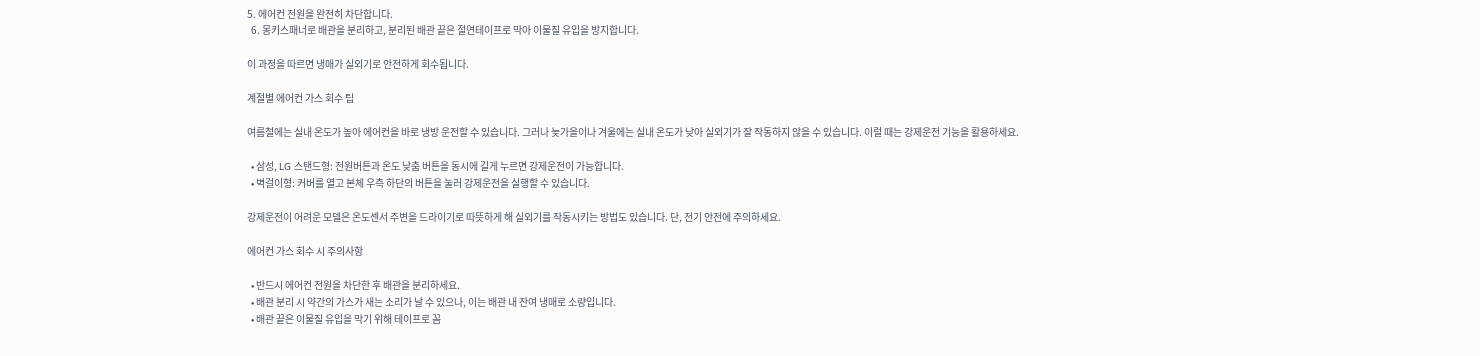5. 에어컨 전원을 완전히 차단합니다.
  6. 몽키스패너로 배관을 분리하고, 분리된 배관 끝은 절연테이프로 막아 이물질 유입을 방지합니다.

이 과정을 따르면 냉매가 실외기로 안전하게 회수됩니다.

계절별 에어컨 가스 회수 팁

여름철에는 실내 온도가 높아 에어컨을 바로 냉방 운전할 수 있습니다. 그러나 늦가을이나 겨울에는 실내 온도가 낮아 실외기가 잘 작동하지 않을 수 있습니다. 이럴 때는 강제운전 기능을 활용하세요.

  • 삼성, LG 스탠드형: 전원버튼과 온도 낮춤 버튼을 동시에 길게 누르면 강제운전이 가능합니다.
  • 벽걸이형: 커버를 열고 본체 우측 하단의 버튼을 눌러 강제운전을 실행할 수 있습니다.

강제운전이 어려운 모델은 온도센서 주변을 드라이기로 따뜻하게 해 실외기를 작동시키는 방법도 있습니다. 단, 전기 안전에 주의하세요.

에어컨 가스 회수 시 주의사항

  • 반드시 에어컨 전원을 차단한 후 배관을 분리하세요.
  • 배관 분리 시 약간의 가스가 새는 소리가 날 수 있으나, 이는 배관 내 잔여 냉매로 소량입니다.
  • 배관 끝은 이물질 유입을 막기 위해 테이프로 꼼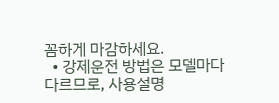꼼하게 마감하세요.
  • 강제운전 방법은 모델마다 다르므로, 사용설명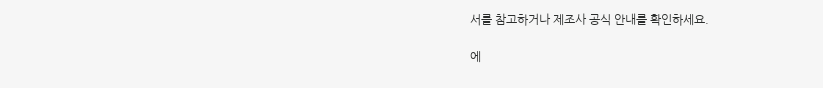서를 참고하거나 제조사 공식 안내를 확인하세요.

에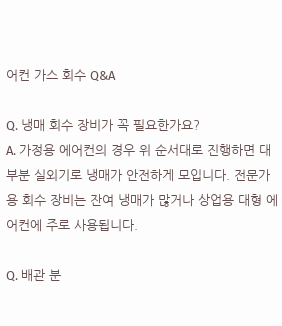어컨 가스 회수 Q&A

Q. 냉매 회수 장비가 꼭 필요한가요?
A. 가정용 에어컨의 경우 위 순서대로 진행하면 대부분 실외기로 냉매가 안전하게 모입니다. 전문가용 회수 장비는 잔여 냉매가 많거나 상업용 대형 에어컨에 주로 사용됩니다.

Q. 배관 분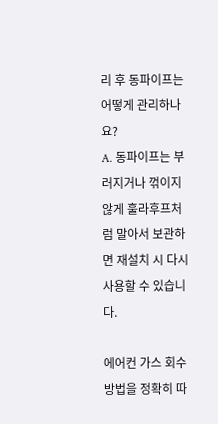리 후 동파이프는 어떻게 관리하나요?
A. 동파이프는 부러지거나 꺾이지 않게 훌라후프처럼 말아서 보관하면 재설치 시 다시 사용할 수 있습니다.

에어컨 가스 회수 방법을 정확히 따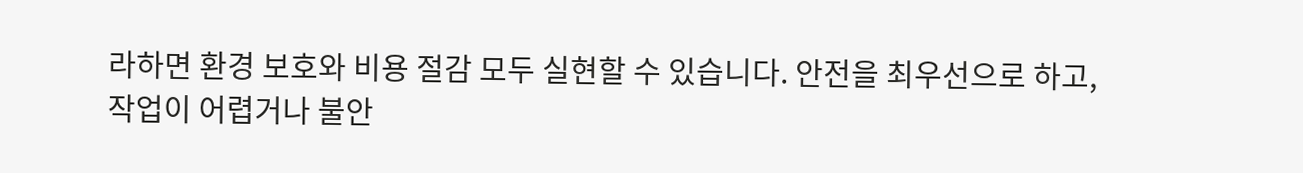라하면 환경 보호와 비용 절감 모두 실현할 수 있습니다. 안전을 최우선으로 하고, 작업이 어렵거나 불안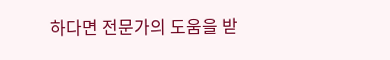하다면 전문가의 도움을 받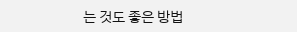는 것도 좋은 방법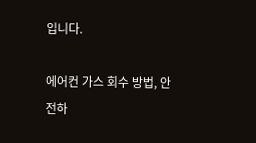입니다.

에어컨 가스 회수 방법, 안전하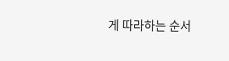게 따라하는 순서